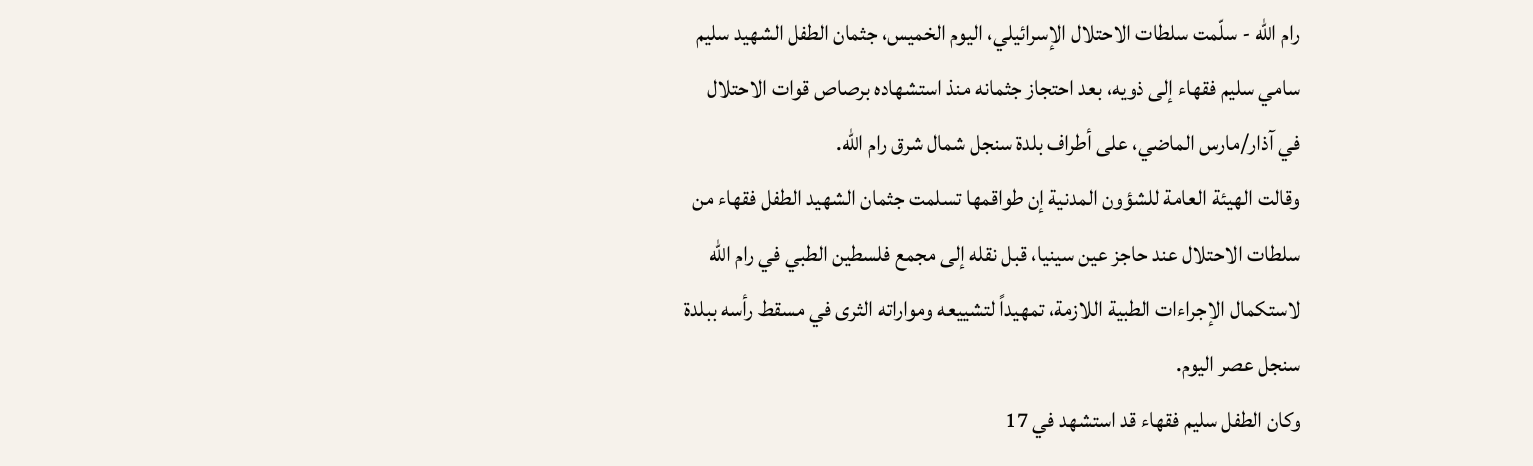رام الله - سلّمت سلطات الاحتلال الإسرائيلي، اليوم الخميس، جثمان الطفل الشهيد سليم سامي سليم فقهاء إلى ذويه، بعد احتجاز جثمانه منذ استشهاده برصاص قوات الاحتلال في آذار/مارس الماضي، على أطراف بلدة سنجل شمال شرق رام الله.
وقالت الهيئة العامة للشؤون المدنية إن طواقمها تسلمت جثمان الشهيد الطفل فقهاء من سلطات الاحتلال عند حاجز عين سينيا، قبل نقله إلى مجمع فلسطين الطبي في رام الله لاستكمال الإجراءات الطبية اللازمة، تمهيداً لتشييعه ومواراته الثرى في مسقط رأسه ببلدة سنجل عصر اليوم.
وكان الطفل سليم فقهاء قد استشهد في 17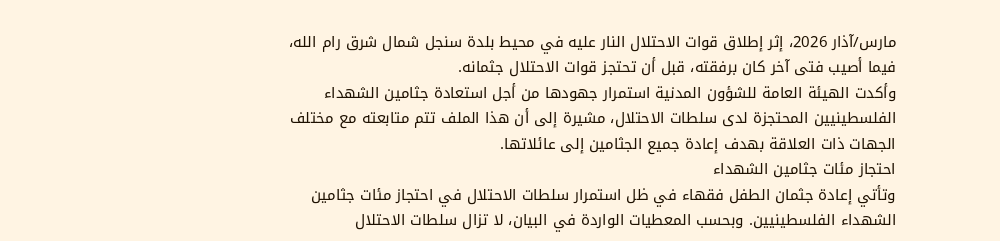مارس/آذار 2026، إثر إطلاق قوات الاحتلال النار عليه في محيط بلدة سنجل شمال شرق رام الله، فيما أصيب فتى آخر كان برفقته، قبل أن تحتجز قوات الاحتلال جثمانه.
وأكدت الهيئة العامة للشؤون المدنية استمرار جهودها من أجل استعادة جثامين الشهداء الفلسطينيين المحتجزة لدى سلطات الاحتلال، مشيرة إلى أن هذا الملف تتم متابعته مع مختلف الجهات ذات العلاقة بهدف إعادة جميع الجثامين إلى عائلاتها.
احتجاز مئات جثامين الشهداء
وتأتي إعادة جثمان الطفل فقهاء في ظل استمرار سلطات الاحتلال في احتجاز مئات جثامين الشهداء الفلسطينيين. وبحسب المعطيات الواردة في البيان، لا تزال سلطات الاحتلال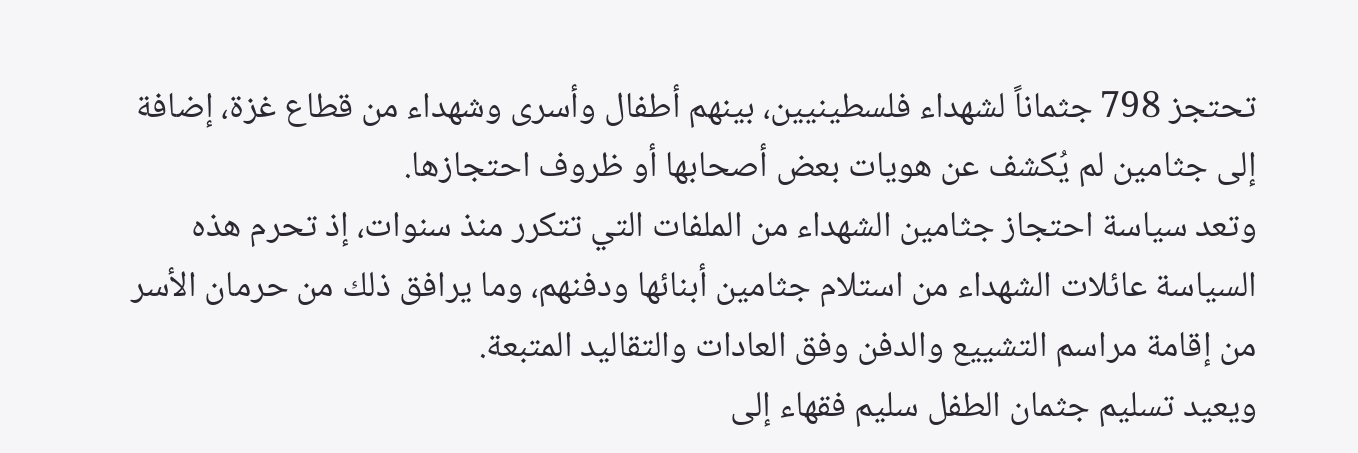تحتجز 798 جثماناً لشهداء فلسطينيين، بينهم أطفال وأسرى وشهداء من قطاع غزة، إضافة إلى جثامين لم يُكشف عن هويات بعض أصحابها أو ظروف احتجازها.
وتعد سياسة احتجاز جثامين الشهداء من الملفات التي تتكرر منذ سنوات، إذ تحرم هذه السياسة عائلات الشهداء من استلام جثامين أبنائها ودفنهم، وما يرافق ذلك من حرمان الأسر من إقامة مراسم التشييع والدفن وفق العادات والتقاليد المتبعة.
ويعيد تسليم جثمان الطفل سليم فقهاء إلى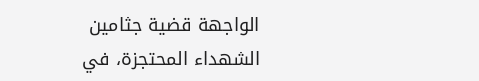الواجهة قضية جثامين الشهداء المحتجزة، في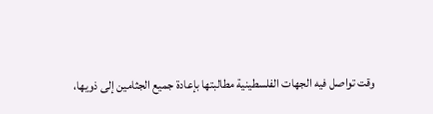وقت تواصل فيه الجهات الفلسطينية مطالبتها بإعادة جميع الجثامين إلى ذويها،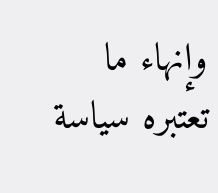وإنهاء ما تعتبره سياسة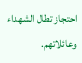احتجاز تطال الشهداء وعائلاتهم.